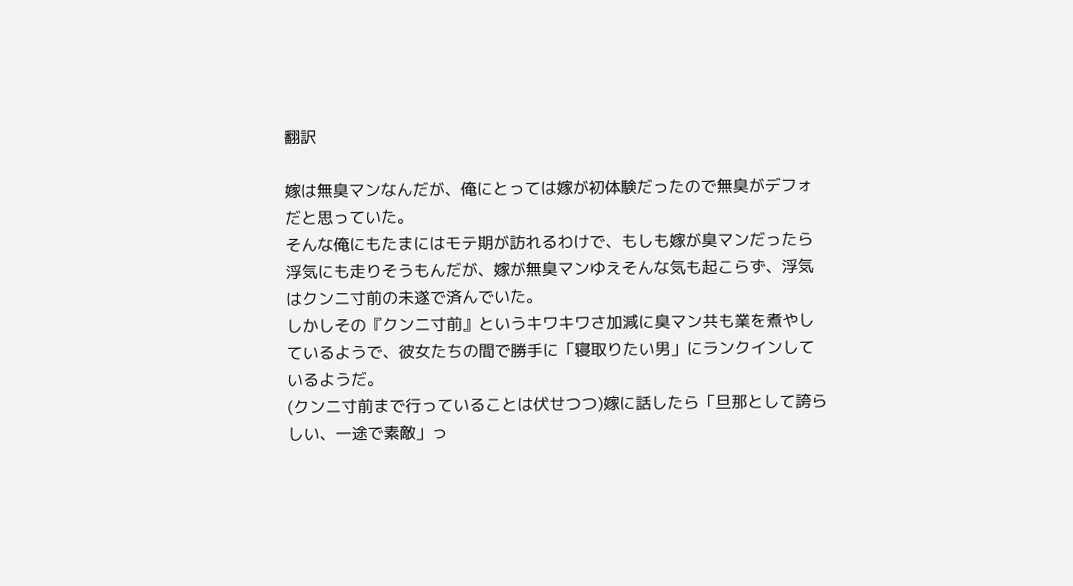翻訳

嫁は無臭マンなんだが、俺にとっては嫁が初体験だったので無臭がデフォだと思っていた。
そんな俺にもたまにはモテ期が訪れるわけで、もしも嫁が臭マンだったら浮気にも走りそうもんだが、嫁が無臭マンゆえそんな気も起こらず、浮気はクンニ寸前の未遂で済んでいた。
しかしその『クンニ寸前』というキワキワさ加減に臭マン共も業を煮やしているようで、彼女たちの間で勝手に「寝取りたい男」にランクインしているようだ。
(クンニ寸前まで行っていることは伏せつつ)嫁に話したら「旦那として誇らしい、一途で素敵」っ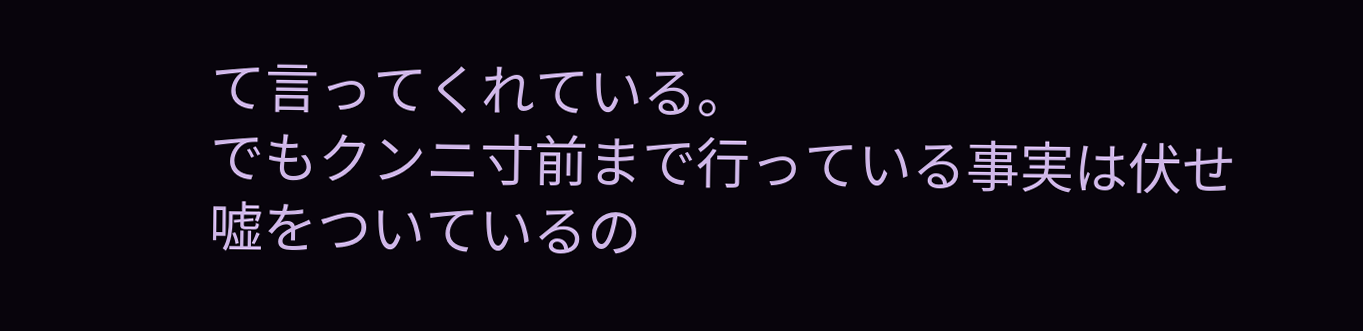て言ってくれている。
でもクンニ寸前まで行っている事実は伏せ嘘をついているの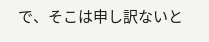で、そこは申し訳ないと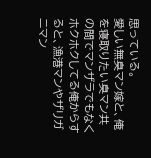思っている。
愛しい無臭マン嫁と、俺を寝取りたい臭マン共の間でマンザラでもなくホクホクしてる俺からすると、漁港マンやザリガニマン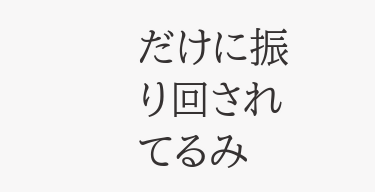だけに振り回されてるみ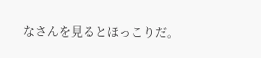なさんを見るとほっこりだ。